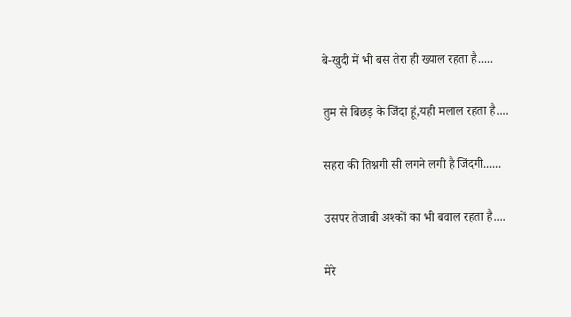बे-खुदी में भी बस तेरा ही ख्याल रहता है.....

तुम से बिछड़ के जिंदा हूं,यही मलाल रहता है....

सहरा की तिश्नगी सी लगने लगी है जिंदगी......

उसपर तेजाबी अश्कों का भी बवाल रहता है....

मेरे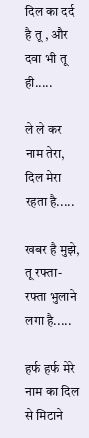दिल का दर्द है तू , और दवा भी तू ही.....

ले ले कर नाम तेरा, दिल मेरा रहता है.....

खबर है मुझे, तू रफ्ता-रफ्ता भुलाने लगा है.....

हर्फ हर्फ मेरे नाम का दिल से मिटाने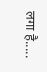लगा है.....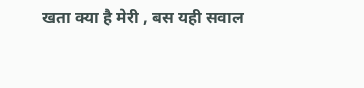खता क्या है मेरी , बस यही सवाल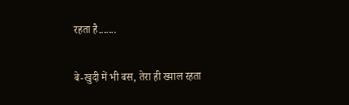रहता है.......

बे-खुदी में भी बस, तेरा ही ख्याल रहता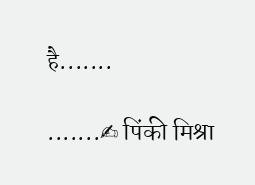है.......

.......✍ पिंकी मिश्रा